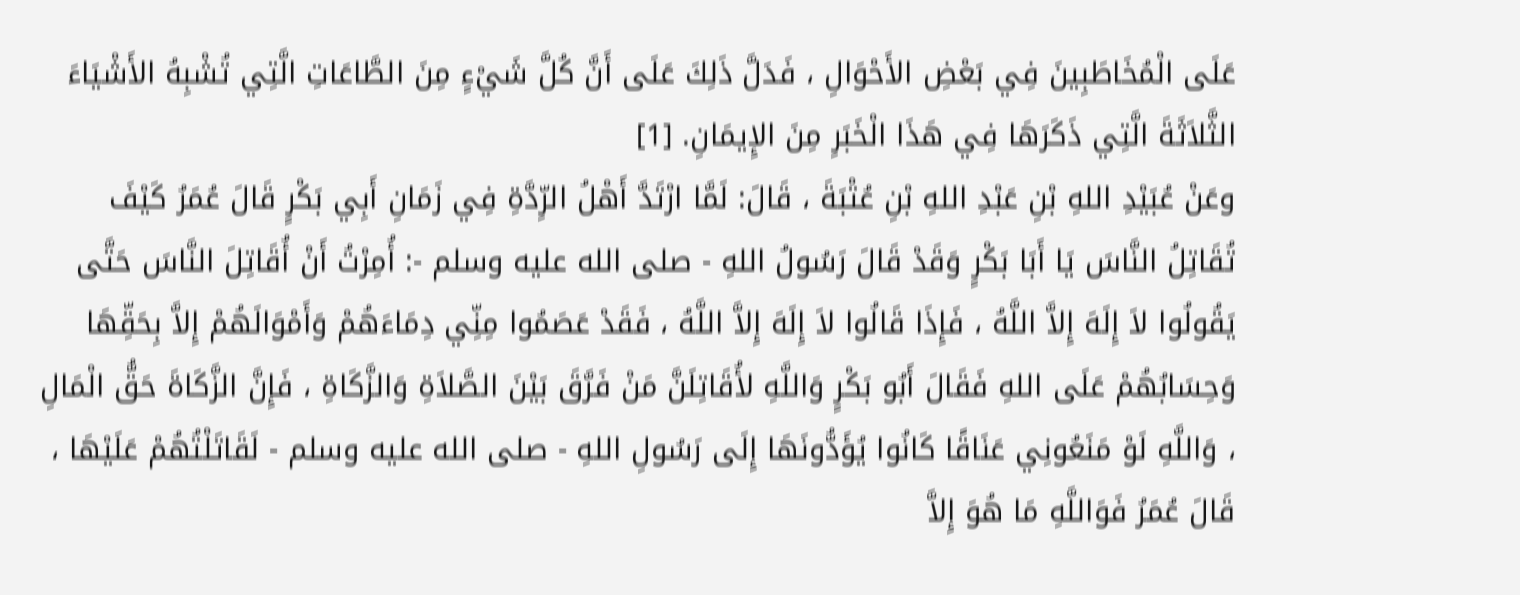عَلَى الْمُخَاطَبِينَ فِي بَعْضِ الأَحْوَالِ ، فَدَلَّ ذَلِكَ عَلَى أَنَّ كُلَّ شَيْءٍ مِنَ الطَّاعَاتِ الَّتِي تُشْبِهُ الأَشْيَاءَ الثَّلاَثَةَ الَّتِي ذَكَرَهَا فِي هَذَا الْخَبَرِ مِنَ الإِيمَانِ. [1]
وعَنْ عُبَيْدِ اللهِ بْنِ عَبْدِ اللهِ بْنِ عُتْبَةَ ، قَالَ: لَمَّا ارْتَدَّ أَهْلُ الرِّدَّةِ فِي زَمَانِ أَبِي بَكْرٍ قَالَ عُمَرُ كَيْفَ تُقَاتِلُ النَّاسَ يَا أَبَا بَكْرٍ وَقَدْ قَالَ رَسُولُ اللهِ - صلى الله عليه وسلم -: أُمِرْتُ أَنْ أُقَاتِلَ النَّاسَ حَتَّى يَقُولُوا لاَ إِلَهَ إِلاَّ اللَّهُ ، فَإِذَا قَالُوا لاَ إِلَهَ إِلاَّ اللَّهُ ، فَقَدْ عَصَمُوا مِنِّي دِمَاءَهُمْ وَأَمْوَالَهُمْ إِلاَّ بِحَقِّهَا وَحِسَابُهُمْ عَلَى اللهِ فَقَالَ أَبُو بَكْرٍ وَاللَّهِ لأُقَاتِلَنَّ مَنْ فَرَّقَ بَيْنَ الصَّلاَةِ وَالزَّكَاةِ ، فَإِنَّ الزَّكَاةَ حَقُّ الْمَالِ ، وَاللَّهِ لَوْ مَنَعُونِي عَنَاقًا كَانُوا يُؤَدُّونَهَا إِلَى رَسُولِ اللهِ - صلى الله عليه وسلم - لَقَاتَلْتُهُمْ عَلَيْهَا ، قَالَ عُمَرُ فَوَاللَّهِ مَا هُوَ إِلاَّ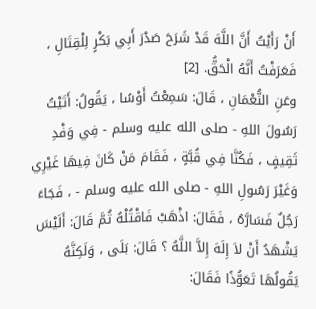أَنْ رَأَيْتُ أَنَّ اللَّهَ قَدْ شَرَحَ صَدْرَ أَبِي بَكْرٍ لِلْقِتَالِ ، فَعَرَفْتُ أَنَّهُ الْحَقُّ. [2]
وعَنِ النُّعْمَانِ ، قَالَ: سَمِعْتُ أَوْسًا ، يَقُولُ: أَتَيْتُ رَسُولَ اللهِ - صلى الله عليه وسلم - فِي وَفْدِ ثَقِيفٍ ، فَكُنَّا فِي قُبَّةٍ ، فَقَامَ مَنْ كَانَ فِيهَا غَيْرِي وَغَيْرَ رَسُولِ اللهِ - صلى الله عليه وسلم - ، فَجَاءَ رَجُلٌ فَسَارَّهُ ، فَقَالَ: اذْهَبْ فَاقْتُلْهُ ثُمَّ قَالَ: أَلَيْسَ يَشْهَدُ أَنْ لاَ إِلَهَ إِلاَّ اللَّهُ ؟ قَالَ: بَلَى ، وَلَكِنَّهُ يَقُولُهَا تَعَوُّذًا فَقَالَ: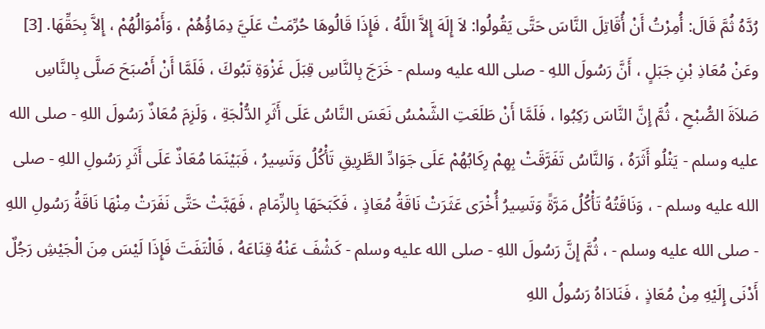رُدَّهُ ثُمَّ قَالَ: أُمِرْتُ أَنْ أُقَاتِلَ النَّاسَ حَتَّى يَقُولُوا: لاَ إِلَهَ إِلاَّ اللَّهُ ، فَإِذَا قَالُوهَا حُرِّمَتْ عَلَيَّ دِمَاؤُهُمْ ، وَأَمْوَالُهُمْ ، إِلاَّ بِحَقِّهَا. [3]
وعَنْ مُعَاذِ بْنِ جَبَلٍ ، أَنَّ رَسُولَ اللهِ - صلى الله عليه وسلم - خَرَجَ بِالنَّاسِ قِبَلَ غَزْوَةِ تَبُوكَ ، فَلَمَّا أَنْ أَصْبَحَ صَلَّى بِالنَّاسِ صَلاَةَ الصُّبْحِ ، ثُمَّ إِنَّ النَّاسَ رَكِبُوا ، فَلَمَّا أَنْ طَلَعَتِ الشَّمْسُ نَعَسَ النَّاسُ عَلَى أَثَرِ الدُّلْجَةِ ، وَلَزِمَ مُعَاذٌ رَسُولَ اللهِ - صلى الله عليه وسلم - يَتْلُو أَثَرَهُ ، وَالنَّاسُ تَفَرَّقَتْ بِهِمْ رِكَابُهُمْ عَلَى جَوَادِّ الطَّرِيقِ تَأْكُلُ وَتَسِيرُ ، فَبَيْنَمَا مُعَاذٌ عَلَى أَثَرِ رَسُولِ اللهِ - صلى الله عليه وسلم - ، وَنَاقَتُهُ تَأْكُلُ مَرَّةً وَتَسِيرُ أُخْرَى عَثَرَتْ نَاقَةُ مُعَاذٍ ، فَكَبَحَهَا بِالزِّمَامِ ، فَهَبَّتْ حَتَّى نَفَرَتْ مِنْهَا نَاقَةُ رَسُولِ اللهِ - صلى الله عليه وسلم - ، ثُمَّ إِنَّ رَسُولَ اللهِ - صلى الله عليه وسلم - كَشْفَ عَنْهُ قِنَاعَهُ ، فَالْتَفَتَ فَإِذَا لَيْسَ مِنَ الْجَيْشِ رَجُلٌ أَدْنَى إِلَيْهِ مِنْ مُعَاذٍ ، فَنَادَاهُ رَسُولُ اللهِ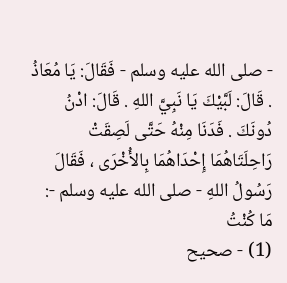- صلى الله عليه وسلم - فَقَالَ: يَا مُعَاذُ . قَالَ: لَبَّيْكَ يَا نَبِيَّ اللهِ . قَالَ: ادْنُ دُونَكَ . فَدَنَا مِنْهُ حَتَّى لَصِقَتْ رَاحِلَتَاهُمَا إِحْدَاهُمَا بِالأُخْرَى ، فَقَالَ رَسُولُ اللهِ - صلى الله عليه وسلم -: مَا كُنْتُ
(1) - صحيح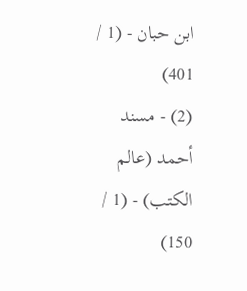ابن حبان - (1 / 401)
(2) - مسند أحمد (عالم الكتب) - (1 / 150)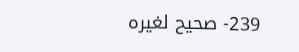239- صحيح لغيره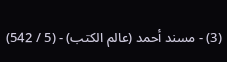(3) - مسند أحمد (عالم الكتب) - (5 / 542)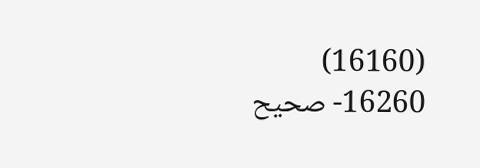(16160) 16260- صحيح